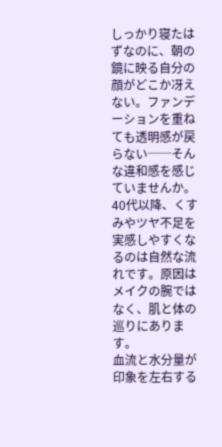しっかり寝たはずなのに、朝の鏡に映る自分の顔がどこか冴えない。ファンデーションを重ねても透明感が戻らない──そんな違和感を感じていませんか。40代以降、くすみやツヤ不足を実感しやすくなるのは自然な流れです。原因はメイクの腕ではなく、肌と体の巡りにあります。
血流と水分量が印象を左右する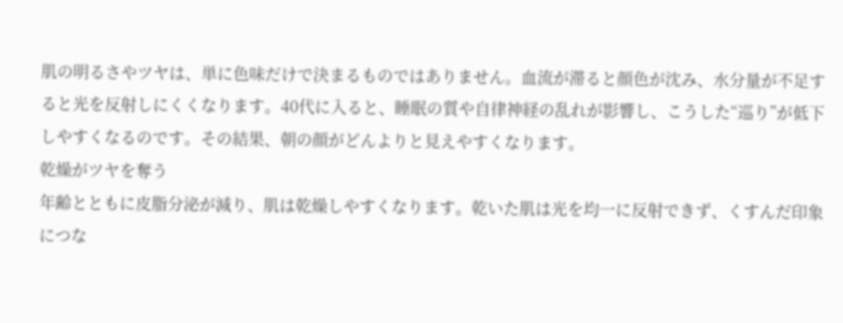肌の明るさやツヤは、単に色味だけで決まるものではありません。血流が滞ると顔色が沈み、水分量が不足すると光を反射しにくくなります。40代に入ると、睡眠の質や自律神経の乱れが影響し、こうした“巡り”が低下しやすくなるのです。その結果、朝の顔がどんよりと見えやすくなります。
乾燥がツヤを奪う
年齢とともに皮脂分泌が減り、肌は乾燥しやすくなります。乾いた肌は光を均一に反射できず、くすんだ印象につな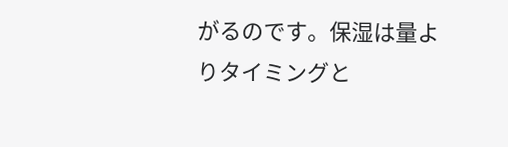がるのです。保湿は量よりタイミングと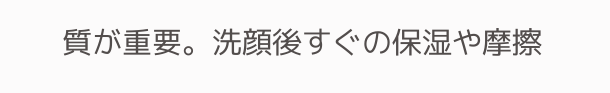質が重要。洗顔後すぐの保湿や摩擦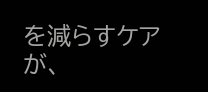を減らすケアが、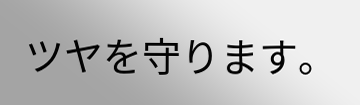ツヤを守ります。